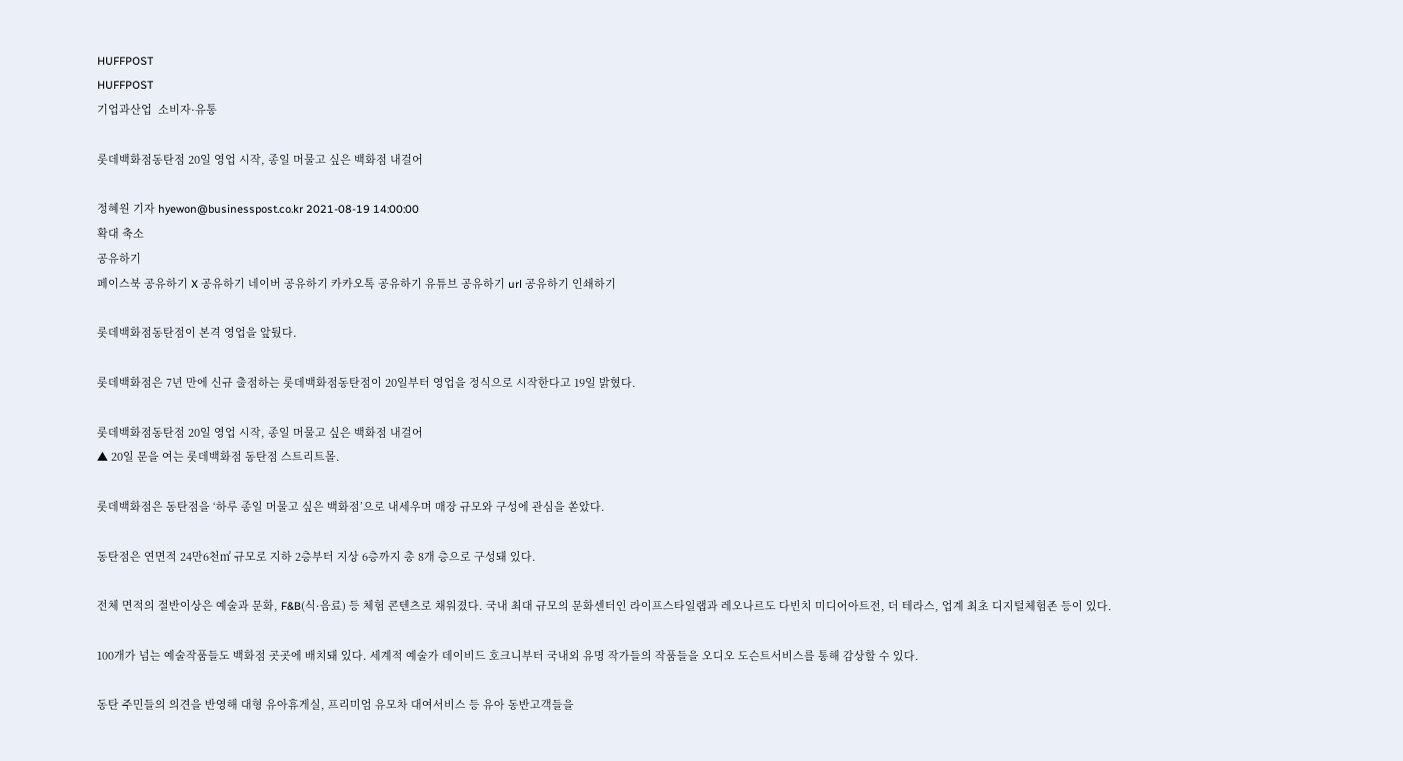HUFFPOST
HUFFPOST
기업과산업  소비자·유통

롯데백화점동탄점 20일 영업 시작, 종일 머물고 싶은 백화점 내걸어

정혜원 기자 hyewon@businesspost.co.kr 2021-08-19 14:00:00
확대 축소
공유하기
페이스북 공유하기 X 공유하기 네이버 공유하기 카카오톡 공유하기 유튜브 공유하기 url 공유하기 인쇄하기

롯데백화점동탄점이 본격 영업을 앞뒀다.

롯데백화점은 7년 만에 신규 출점하는 롯데백화점동탄점이 20일부터 영업을 정식으로 시작한다고 19일 밝혔다.

롯데백화점동탄점 20일 영업 시작, 종일 머물고 싶은 백화점 내걸어
▲ 20일 문을 여는 롯데백화점 동탄점 스트리트몰.

롯데백화점은 동탄점을 ‘하루 종일 머물고 싶은 백화점’으로 내세우며 매장 규모와 구성에 관심을 쏟았다.

동탄점은 연면적 24만6천㎡ 규모로 지하 2층부터 지상 6층까지 총 8개 층으로 구성돼 있다.

전체 면적의 절반이상은 예술과 문화, F&B(식·음료) 등 체험 콘텐츠로 채워졌다. 국내 최대 규모의 문화센터인 라이프스타일랩과 레오나르도 다빈치 미디어아트전, 더 테라스, 업계 최초 디지털체험존 등이 있다.

100개가 넘는 예술작품들도 백화점 곳곳에 배치돼 있다. 세계적 예술가 데이비드 호크니부터 국내외 유명 작가들의 작품들을 오디오 도슨트서비스를 통해 감상할 수 있다.

동탄 주민들의 의견을 반영해 대형 유아휴게실, 프리미엄 유모차 대여서비스 등 유아 동반고객들을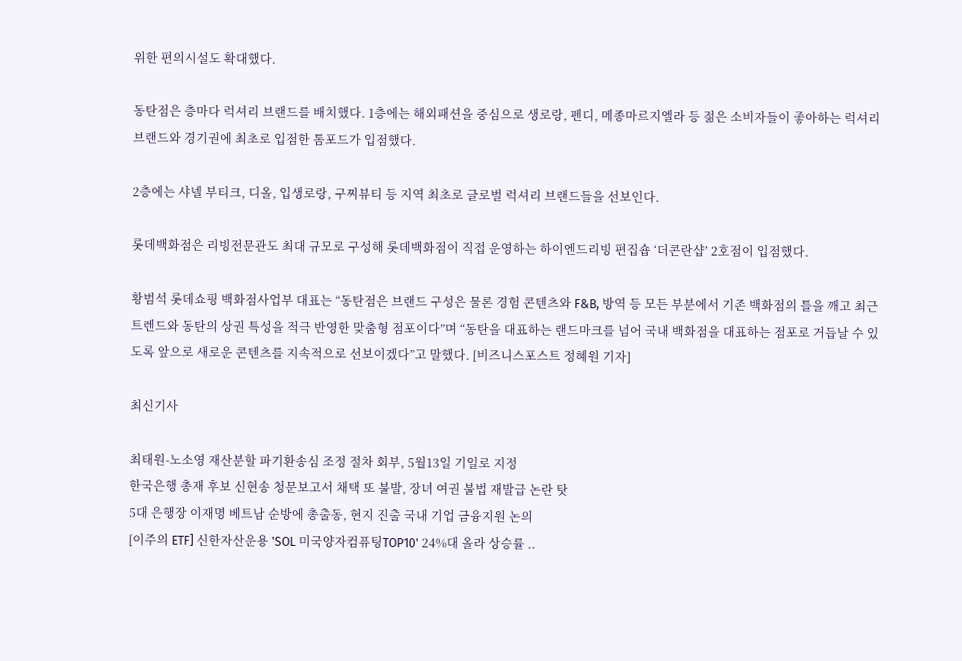위한 편의시설도 확대했다.

동탄점은 층마다 럭셔리 브랜드를 배치했다. 1층에는 해외패션을 중심으로 생로랑, 펜디, 메종마르지엘라 등 젊은 소비자들이 좋아하는 럭셔리 브랜드와 경기권에 최초로 입점한 톰포드가 입점했다.

2층에는 샤넬 부티크, 디올, 입생로랑, 구찌뷰티 등 지역 최초로 글로벌 럭셔리 브랜드들을 선보인다.

롯데백화점은 리빙전문관도 최대 규모로 구성해 롯데백화점이 직접 운영하는 하이엔드리빙 편집숍 ‘더콘란샵’ 2호점이 입점했다.

황범석 롯데쇼핑 백화점사업부 대표는 “동탄점은 브랜드 구성은 물론 경험 콘텐츠와 F&B, 방역 등 모든 부분에서 기존 백화점의 틀을 깨고 최근 트렌드와 동탄의 상권 특성을 적극 반영한 맞춤형 점포이다”며 “동탄을 대표하는 랜드마크를 넘어 국내 백화점을 대표하는 점포로 거듭날 수 있도록 앞으로 새로운 콘텐츠를 지속적으로 선보이겠다”고 말했다. [비즈니스포스트 정혜원 기자]

최신기사

최태원-노소영 재산분할 파기환송심 조정 절차 회부, 5월13일 기일로 지정
한국은행 총재 후보 신현송 청문보고서 채택 또 불발, 장녀 여권 불법 재발급 논란 탓
5대 은행장 이재명 베트남 순방에 총출동, 현지 진출 국내 기업 금융지원 논의
[이주의 ETF] 신한자산운용 'SOL 미국양자컴퓨팅TOP10' 24%대 올라 상승률 ..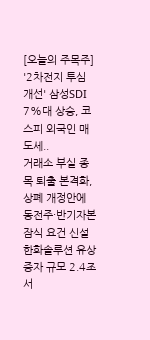[오늘의 주목주] '2차전지 투심 개선' 삼성SDI 7%대 상승, 코스피 외국인 매도세..
거래소 부실 종목 퇴출 본격화, 상폐 개정안에 동전주·반기자본잠식 요건 신설
한화솔루션 유상증자 규모 2.4조서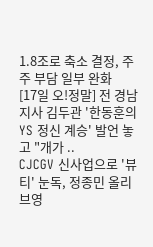1.8조로 축소 결정, 주주 부담 일부 완화
[17일 오!정말] 전 경남지사 김두관 '한동훈의 YS 정신 계승' 발언 놓고 "개가 ..
CJCGV 신사업으로 '뷰티' 눈독, 정종민 올리브영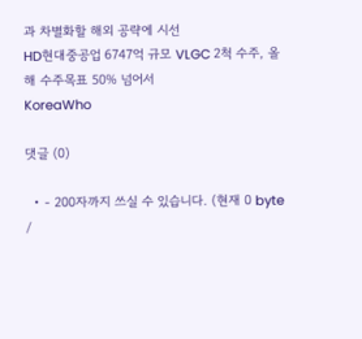과 차별화할 해외 공략에 시선
HD현대중공업 6747억 규모 VLGC 2척 수주, 올해 수주목표 50% 넘어서
KoreaWho

댓글 (0)

  • - 200자까지 쓰실 수 있습니다. (현재 0 byte /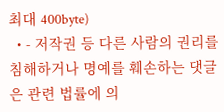최대 400byte)
  • - 저작권 등 다른 사람의 권리를 침해하거나 명예를 훼손하는 댓글은 관련 법률에 의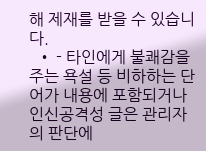해 제재를 받을 수 있습니다.
  • - 타인에게 불쾌감을 주는 욕설 등 비하하는 단어가 내용에 포함되거나 인신공격성 글은 관리자의 판단에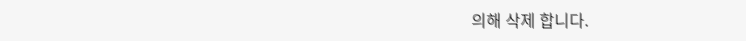의해 삭제 합니다.